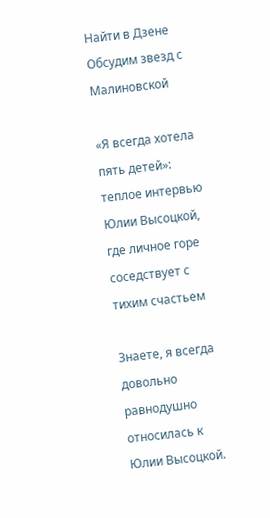Найти в Дзене
Обсудим звезд с Малиновской

«Я всегда хотела пять детей»: теплое интервью Юлии Высоцкой, где личное горе соседствует с тихим счастьем

Знаете, я всегда довольно равнодушно относилась к Юлии Высоцкой.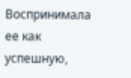Воспринимала ее как успешную,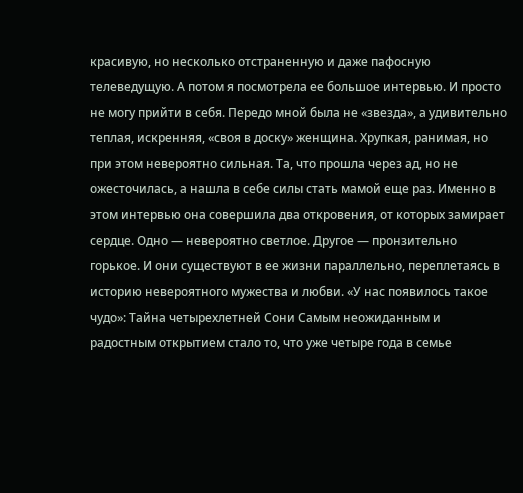красивую, но несколько отстраненную и даже пафосную телеведущую. А потом я посмотрела ее большое интервью. И просто не могу прийти в себя. Передо мной была не «звезда», а удивительно теплая, искренняя, «своя в доску» женщина. Хрупкая, ранимая, но при этом невероятно сильная. Та, что прошла через ад, но не ожесточилась, а нашла в себе силы стать мамой еще раз. Именно в этом интервью она совершила два откровения, от которых замирает сердце. Одно — невероятно светлое. Другое — пронзительно горькое. И они существуют в ее жизни параллельно, переплетаясь в историю невероятного мужества и любви. «У нас появилось такое чудо»: Тайна четырехлетней Сони Самым неожиданным и радостным открытием стало то, что уже четыре года в семье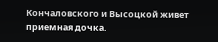Кончаловского и Высоцкой живет приемная дочка.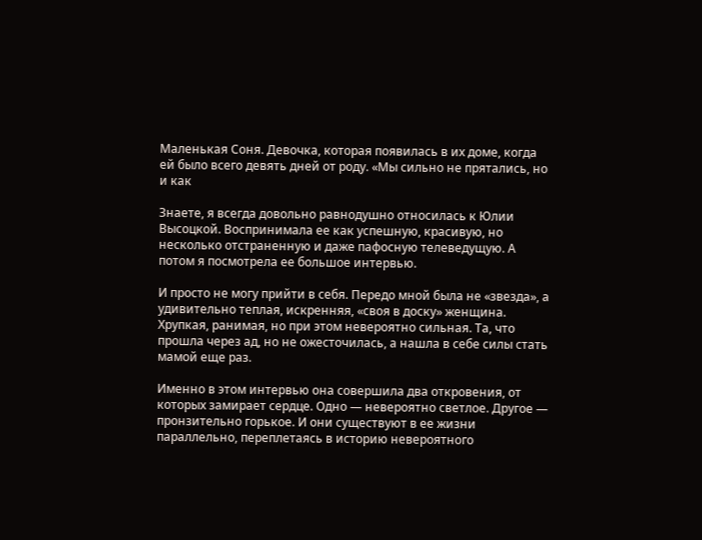Маленькая Соня. Девочка, которая появилась в их доме, когда ей было всего девять дней от роду. «Мы сильно не прятались, но и как

Знаете, я всегда довольно равнодушно относилась к Юлии Высоцкой. Воспринимала ее как успешную, красивую, но несколько отстраненную и даже пафосную телеведущую. А потом я посмотрела ее большое интервью.

И просто не могу прийти в себя. Передо мной была не «звезда», а удивительно теплая, искренняя, «своя в доску» женщина. Хрупкая, ранимая, но при этом невероятно сильная. Та, что прошла через ад, но не ожесточилась, а нашла в себе силы стать мамой еще раз.

Именно в этом интервью она совершила два откровения, от которых замирает сердце. Одно — невероятно светлое. Другое — пронзительно горькое. И они существуют в ее жизни параллельно, переплетаясь в историю невероятного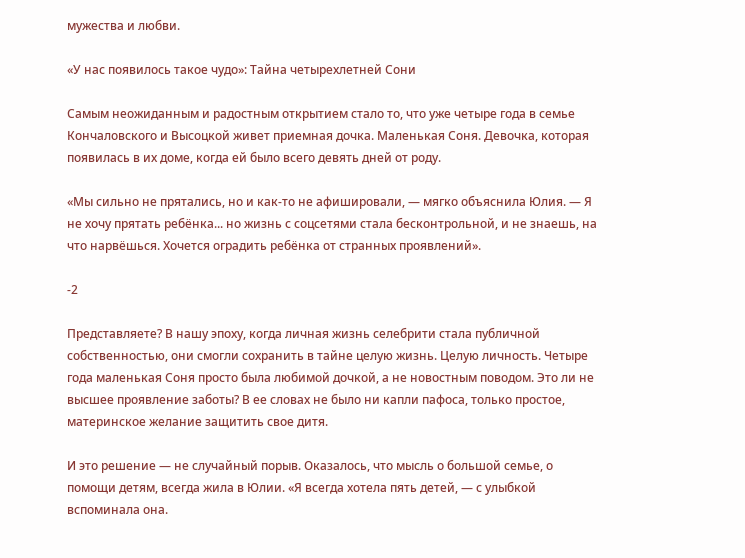мужества и любви.

«У нас появилось такое чудо»: Тайна четырехлетней Сони

Самым неожиданным и радостным открытием стало то, что уже четыре года в семье Кончаловского и Высоцкой живет приемная дочка. Маленькая Соня. Девочка, которая появилась в их доме, когда ей было всего девять дней от роду.

«Мы сильно не прятались, но и как-то не афишировали, — мягко объяснила Юлия. — Я не хочу прятать ребёнка... но жизнь с соцсетями стала бесконтрольной, и не знаешь, на что нарвёшься. Хочется оградить ребёнка от странных проявлений».

-2

Представляете? В нашу эпоху, когда личная жизнь селебрити стала публичной собственностью, они смогли сохранить в тайне целую жизнь. Целую личность. Четыре года маленькая Соня просто была любимой дочкой, а не новостным поводом. Это ли не высшее проявление заботы? В ее словах не было ни капли пафоса, только простое, материнское желание защитить свое дитя.

И это решение — не случайный порыв. Оказалось, что мысль о большой семье, о помощи детям, всегда жила в Юлии. «Я всегда хотела пять детей, — с улыбкой вспоминала она.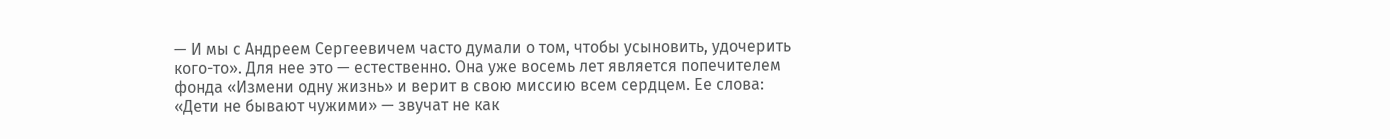— И мы с Андреем Сергеевичем часто думали о том, чтобы усыновить, удочерить кого-то». Для нее это — естественно. Она уже восемь лет является попечителем фонда «Измени одну жизнь» и верит в свою миссию всем сердцем. Ее слова: «Дети не бывают чужими» — звучат не как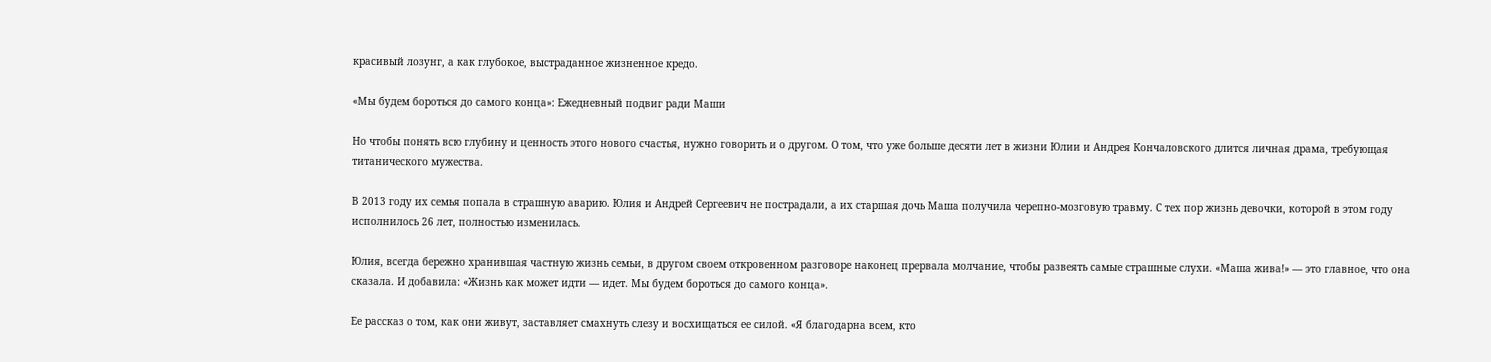красивый лозунг, а как глубокое, выстраданное жизненное кредо.

«Мы будем бороться до самого конца»: Ежедневный подвиг ради Маши

Но чтобы понять всю глубину и ценность этого нового счастья, нужно говорить и о другом. О том, что уже больше десяти лет в жизни Юлии и Андрея Кончаловского длится личная драма, требующая титанического мужества.

В 2013 году их семья попала в страшную аварию. Юлия и Андрей Сергеевич не пострадали, а их старшая дочь Маша получила черепно-мозговую травму. С тех пор жизнь девочки, которой в этом году исполнилось 26 лет, полностью изменилась.

Юлия, всегда бережно хранившая частную жизнь семьи, в другом своем откровенном разговоре наконец прервала молчание, чтобы развеять самые страшные слухи. «Маша жива!» — это главное, что она сказала. И добавила: «Жизнь как может идти — идет. Мы будем бороться до самого конца».

Ее рассказ о том, как они живут, заставляет смахнуть слезу и восхищаться ее силой. «Я благодарна всем, кто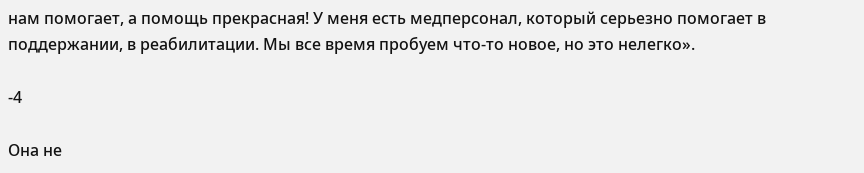нам помогает, а помощь прекрасная! У меня есть медперсонал, который серьезно помогает в поддержании, в реабилитации. Мы все время пробуем что-то новое, но это нелегко».

-4

Она не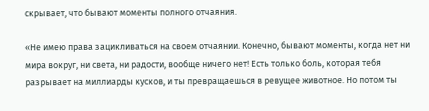скрывает, что бывают моменты полного отчаяния.

«Не имею права зацикливаться на своем отчаянии. Конечно, бывают моменты, когда нет ни мира вокруг, ни света, ни радости, вообще ничего нет! Есть только боль, которая тебя разрывает на миллиарды кусков, и ты превращаешься в ревущее животное. Но потом ты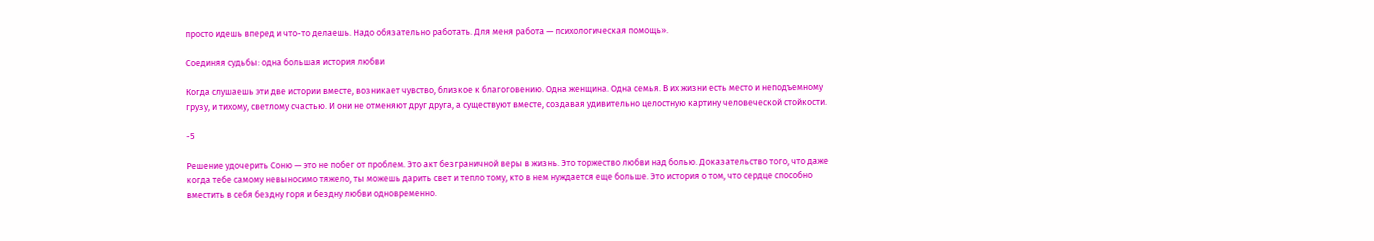просто идешь вперед и что-то делаешь. Надо обязательно работать. Для меня работа — психологическая помощь».

Соединяя судьбы: одна большая история любви

Когда слушаешь эти две истории вместе, возникает чувство, близкое к благоговению. Одна женщина. Одна семья. В их жизни есть место и неподъемному грузу, и тихому, светлому счастью. И они не отменяют друг друга, а существуют вместе, создавая удивительно целостную картину человеческой стойкости.

-5

Решение удочерить Соню — это не побег от проблем. Это акт безграничной веры в жизнь. Это торжество любви над болью. Доказательство того, что даже когда тебе самому невыносимо тяжело, ты можешь дарить свет и тепло тому, кто в нем нуждается еще больше. Это история о том, что сердце способно вместить в себя бездну горя и бездну любви одновременно.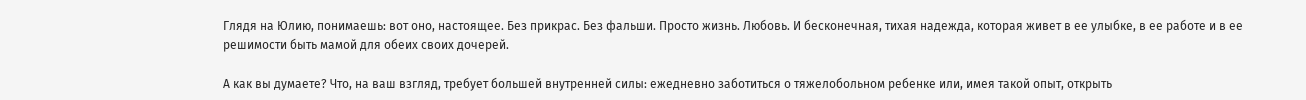Глядя на Юлию, понимаешь: вот оно, настоящее. Без прикрас. Без фальши. Просто жизнь. Любовь. И бесконечная, тихая надежда, которая живет в ее улыбке, в ее работе и в ее решимости быть мамой для обеих своих дочерей.

А как вы думаете? Что, на ваш взгляд, требует большей внутренней силы: ежедневно заботиться о тяжелобольном ребенке или, имея такой опыт, открыть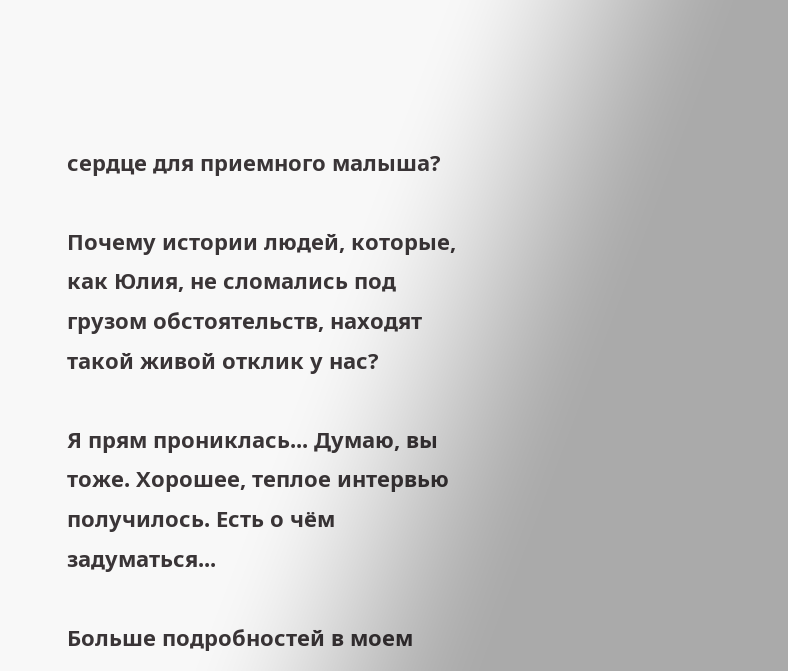сердце для приемного малыша?

Почему истории людей, которые, как Юлия, не сломались под грузом обстоятельств, находят такой живой отклик у нас?

Я прям прониклась... Думаю, вы тоже. Хорошее, теплое интервью получилось. Есть о чём задуматься...

Больше подробностей в моем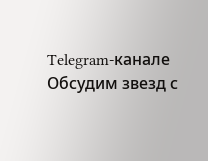Telegram-канале Обсудим звезд с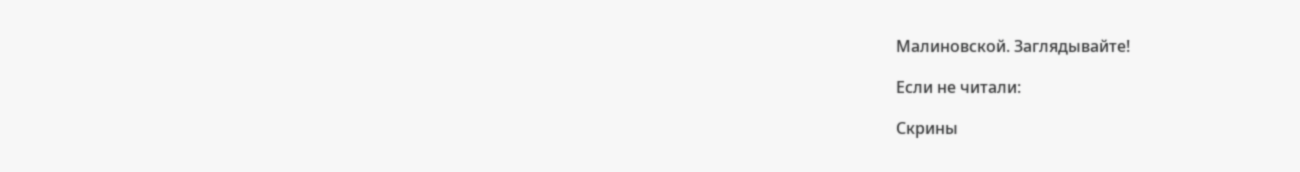Малиновской. Заглядывайте!

Если не читали:

Скрины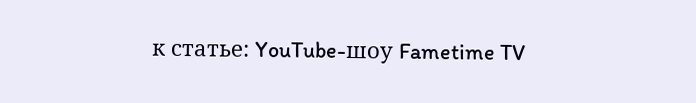к статье: YouTube-шоу Fametime TV